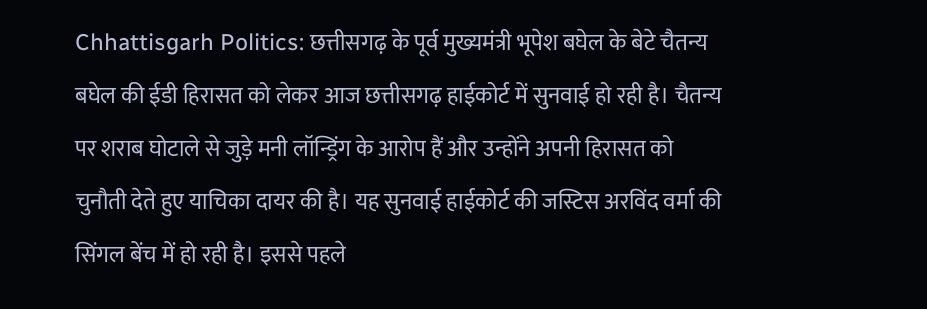Chhattisgarh Politics: छत्तीसगढ़ के पूर्व मुख्यमंत्री भूपेश बघेल के बेटे चैतन्य बघेल की ईडी हिरासत को लेकर आज छत्तीसगढ़ हाईकोर्ट में सुनवाई हो रही है। चैतन्य पर शराब घोटाले से जुड़े मनी लॉन्ड्रिंग के आरोप हैं और उन्होंने अपनी हिरासत को चुनौती देते हुए याचिका दायर की है। यह सुनवाई हाईकोर्ट की जस्टिस अरविंद वर्मा की सिंगल बेंच में हो रही है। इससे पहले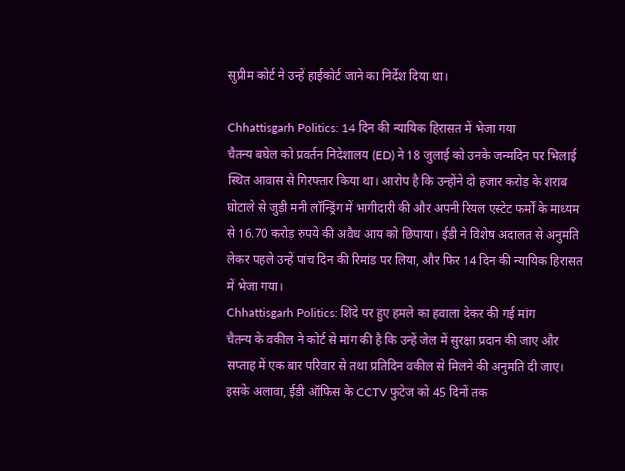सुप्रीम कोर्ट ने उन्हें हाईकोर्ट जाने का निर्देश दिया था।

Chhattisgarh Politics: 14 दिन की न्यायिक हिरासत में भेजा गया
चैतन्य बघेल को प्रवर्तन निदेशालय (ED) ने 18 जुलाई को उनके जन्मदिन पर भिलाई स्थित आवास से गिरफ्तार किया था। आरोप है कि उन्होंने दो हजार करोड़ के शराब घोटाले से जुड़ी मनी लॉन्ड्रिंग में भागीदारी की और अपनी रियल एस्टेट फर्मों के माध्यम से 16.70 करोड़ रुपये की अवैध आय को छिपाया। ईडी ने विशेष अदालत से अनुमति लेकर पहले उन्हें पांच दिन की रिमांड पर लिया, और फिर 14 दिन की न्यायिक हिरासत में भेजा गया।
Chhattisgarh Politics: शिंदे पर हुए हमले का हवाला देकर की गई मांग
चैतन्य के वकील ने कोर्ट से मांग की है कि उन्हें जेल में सुरक्षा प्रदान की जाए और सप्ताह में एक बार परिवार से तथा प्रतिदिन वकील से मिलने की अनुमति दी जाए। इसके अलावा, ईडी ऑफिस के CCTV फुटेज को 45 दिनों तक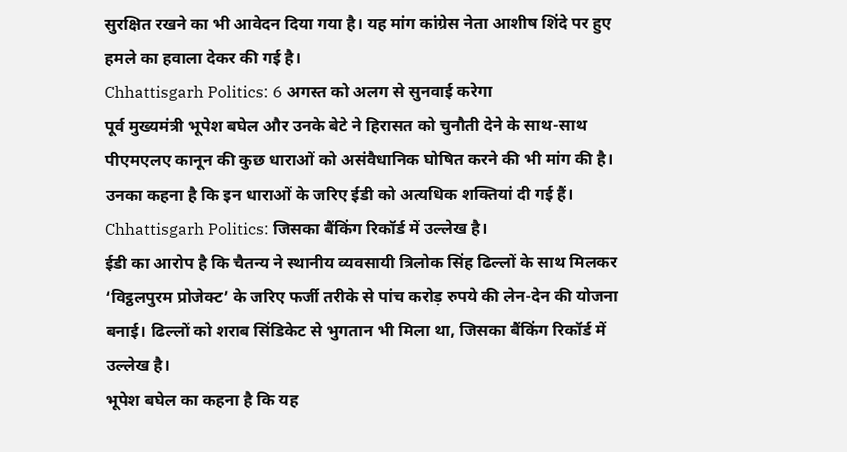सुरक्षित रखने का भी आवेदन दिया गया है। यह मांग कांग्रेस नेता आशीष शिंदे पर हुए हमले का हवाला देकर की गई है।
Chhattisgarh Politics: 6 अगस्त को अलग से सुनवाई करेगा
पूर्व मुख्यमंत्री भूपेश बघेल और उनके बेटे ने हिरासत को चुनौती देने के साथ-साथ पीएमएलए कानून की कुछ धाराओं को असंवैधानिक घोषित करने की भी मांग की है। उनका कहना है कि इन धाराओं के जरिए ईडी को अत्यधिक शक्तियां दी गई हैं।
Chhattisgarh Politics: जिसका बैंकिंग रिकॉर्ड में उल्लेख है।
ईडी का आरोप है कि चैतन्य ने स्थानीय व्यवसायी त्रिलोक सिंह ढिल्लों के साथ मिलकर ‘विट्ठलपुरम प्रोजेक्ट’ के जरिए फर्जी तरीके से पांच करोड़ रुपये की लेन-देन की योजना बनाई। ढिल्लों को शराब सिंडिकेट से भुगतान भी मिला था, जिसका बैंकिंग रिकॉर्ड में उल्लेख है।
भूपेश बघेल का कहना है कि यह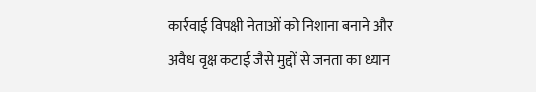कार्रवाई विपक्षी नेताओं को निशाना बनाने और अवैध वृक्ष कटाई जैसे मुद्दों से जनता का ध्यान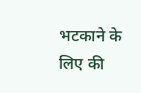भटकाने के लिए की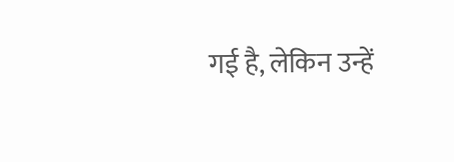गई है, लेकिन उन्हें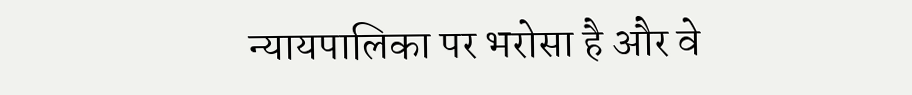न्यायपालिका पर भरोसा है और वे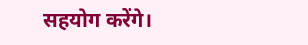सहयोग करेंगे।